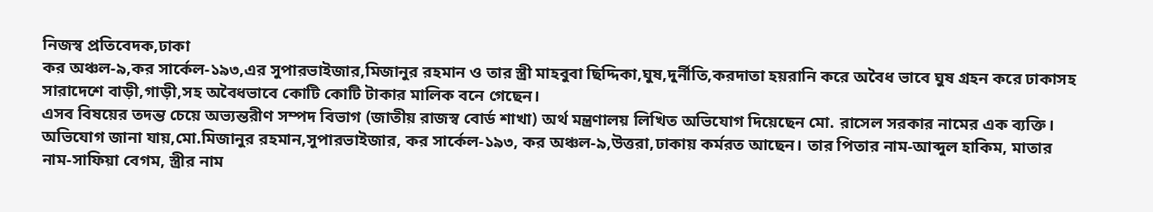নিজস্ব প্রতিবেদক,ঢাকা
কর অঞ্চল-৯,কর সার্কেল-১৯৩,এর সুপারভাইজার,মিজানুর রহমান ও তার স্ত্রী মাহবুবা ছিদ্দিকা,ঘুষ,দুর্নীতি,করদাতা হয়রানি করে অবৈধ ভাবে ঘুষ গ্রহন করে ঢাকাসহ সারাদেশে বাড়ী,গাড়ী,সহ অবৈধভাবে কোটি কোটি টাকার মালিক বনে গেছেন।
এসব বিষয়ের তদন্ত চেয়ে অভ্যন্তরীণ সম্পদ বিভাগ (জাতীয় রাজস্ব বোর্ড শাখা) অর্থ মন্ত্রণালয় লিখিত অভিযোগ দিয়েছেন মো. রাসেল সরকার নামের এক ব্যক্তি।
অভিযোগ জানা যায়,মো.মিজানুর রহমান,সুপারভাইজার, কর সার্কেল-১৯৩, কর অঞ্চল-৯,উত্তরা,ঢাকায় কর্মরত আছেন। তার পিতার নাম-আব্দুল হাকিম, মাতার নাম-সাফিয়া বেগম, স্ত্রীর নাম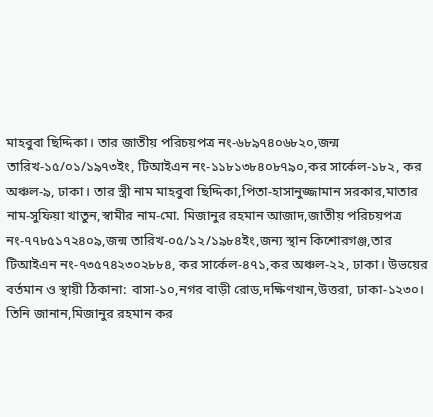মাহবুবা ছিদ্দিকা। তার জাতীয় পরিচয়পত্র নং-৬৮৯৭৪০৬৮২০,জন্ম তারিখ-১৫/০১/১৯৭৩ইং, টিআইএন নং-১১৮১৩৮৪০৮৭৯০,কর সার্কেল-১৮২, কর অঞ্চল-৯, ঢাকা। তার স্ত্রী নাম মাহবুবা ছিদ্দিকা,পিতা-হাসানুজ্জামান সরকার,মাতার নাম-সুফিয়া খাতুন,স্বামীর নাম-মো. মিজানুর রহমান আজাদ,জাতীয় পরিচয়পত্র নং-৭৭৮৫১৭২৪০৯,জন্ম তারিখ-০৫/১২/১৯৮৪ইং,জন্য স্থান কিশোরগঞ্জ,তার টিআইএন নং-৭৩৫৭৪২৩০২৮৮৪, কর সার্কেল-৪৭১,কর অঞ্চল-২২, ঢাকা। উভয়ের বর্তমান ও স্থায়ী ঠিকানা: বাসা-১০,নগর বাড়ী রোড,দক্ষিণখান,উত্তরা, ঢাকা-১২৩০।
তিনি জানান,মিজানুর রহমান কর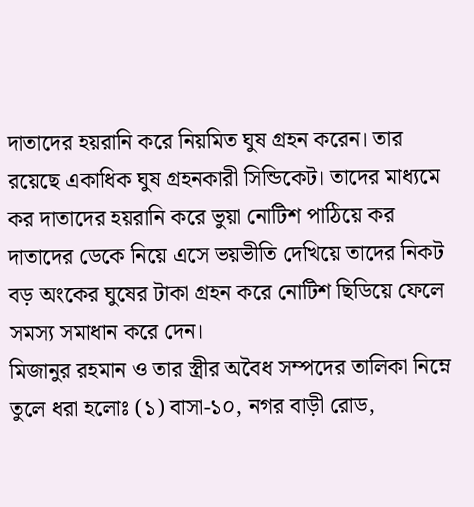দাতাদের হয়রানি করে নিয়মিত ঘুষ গ্রহন করেন। তার রয়েছে একাধিক ঘুষ গ্রহনকারী সিন্ডিকেট। তাদের মাধ্যমে কর দাতাদের হয়রানি করে ভুয়া নোটিশ পাঠিয়ে কর দাতাদের ডেকে নিয়ে এসে ভয়ভীতি দেখিয়ে তাদের নিকট বড় অংকের ঘুষের টাকা গ্রহন করে নোটিশ ছিডিয়ে ফেলে সমস্য সমাধান করে দেন।
মিজানুর রহমান ও তার স্ত্রীর অবৈধ সম্পদের তালিকা নিম্নে তুলে ধরা হলোঃ (১) বাসা-১০, নগর বাড়ী রোড,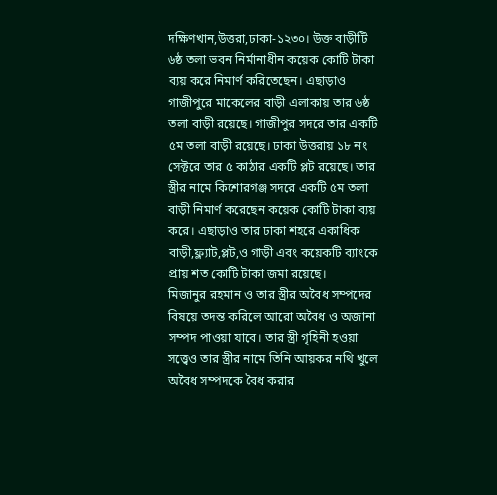দক্ষিণখান,উত্তরা,ঢাকা-১২৩০। উক্ত বাড়ীটি ৬ষ্ঠ তলা ভবন নির্মানাধীন কয়েক কোটি টাকা ব্যয় করে নিমার্ণ করিতেছেন। এছাড়াও গাজীপুরে মাকেলের বাড়ী এলাকায় তার ৬ষ্ঠ তলা বাড়ী রয়েছে। গাজীপুর সদরে তার একটি ৫ম তলা বাড়ী রয়েছে। ঢাকা উত্তরায় ১৮ নং সেক্টরে তার ৫ কাঠার একটি প্লট রয়েছে। তার স্ত্রীর নামে কিশোরগঞ্জ সদরে একটি ৫ম তলা বাড়ী নিমার্ণ করেছেন কয়েক কোটি টাকা ব্যয় করে। এছাড়াও তার ঢাকা শহরে একাধিক বাড়ী,ফ্ল্যাট,প্লট,ও গাড়ী এবং কয়েকটি ব্যাংকে প্রায় শত কোটি টাকা জমা রয়েছে।
মিজানুর রহমান ও তার স্ত্রীর অবৈধ সম্পদের বিষয়ে তদন্ত করিলে আরো অবৈধ ও অজানা সম্পদ পাওয়া যাবে। তার স্ত্রী গৃহিনী হওয়া সত্ত্বেও তার স্ত্রীর নামে তিনি আয়কর নথি খুলে অবৈধ সম্পদকে বৈধ করার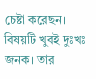চেষ্টা করেছন। বিষয়টি খুবই দুঃখঃ জনক। তার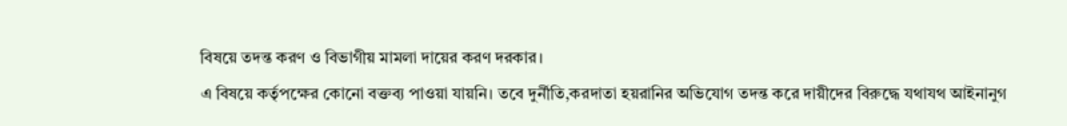বিষয়ে তদন্ত করণ ও বিভাগীয় মামলা দায়ের করণ দরকার।
এ বিষয়ে কর্তৃপক্ষের কোনো বক্তব্য পাওয়া যায়নি। তবে দুর্নীতি,করদাতা হয়রানির অভিযোগ তদন্ত করে দায়ীদের বিরুদ্ধে যথাযথ আইনানুগ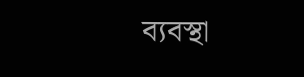ব্যবস্থা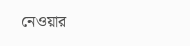নেওয়ার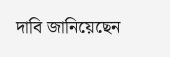দাবি জানিয়েছেন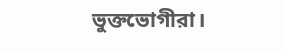ভুক্তভোগীরা।